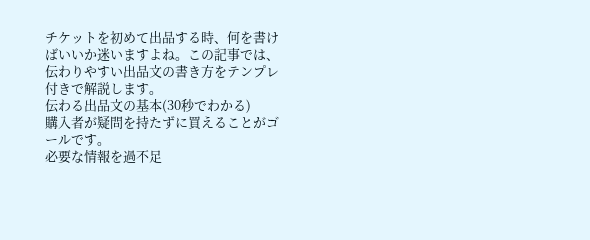チケットを初めて出品する時、何を書けばいいか迷いますよね。この記事では、伝わりやすい出品文の書き方をテンプレ付きで解説します。
伝わる出品文の基本(30秒でわかる)
購入者が疑問を持たずに買えることがゴールです。
必要な情報を過不足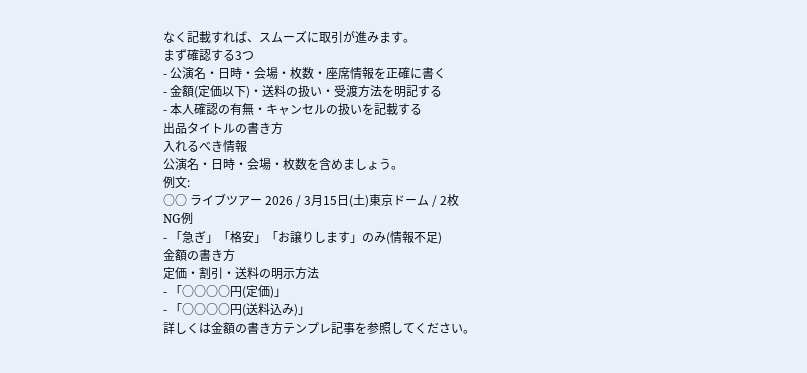なく記載すれば、スムーズに取引が進みます。
まず確認する3つ
- 公演名・日時・会場・枚数・座席情報を正確に書く
- 金額(定価以下)・送料の扱い・受渡方法を明記する
- 本人確認の有無・キャンセルの扱いを記載する
出品タイトルの書き方
入れるべき情報
公演名・日時・会場・枚数を含めましょう。
例文:
○○ ライブツアー 2026 / 3月15日(土)東京ドーム / 2枚
NG例
- 「急ぎ」「格安」「お譲りします」のみ(情報不足)
金額の書き方
定価・割引・送料の明示方法
- 「○○○○円(定価)」
- 「○○○○円(送料込み)」
詳しくは金額の書き方テンプレ記事を参照してください。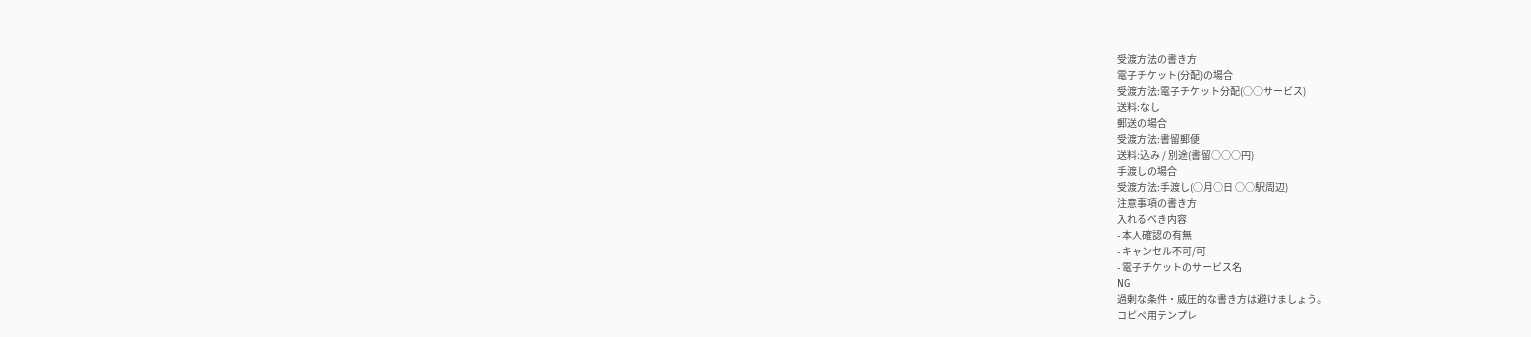受渡方法の書き方
電子チケット(分配)の場合
受渡方法:電子チケット分配(○○サービス)
送料:なし
郵送の場合
受渡方法:書留郵便
送料:込み / 別途(書留○○○円)
手渡しの場合
受渡方法:手渡し(○月○日 ○○駅周辺)
注意事項の書き方
入れるべき内容
- 本人確認の有無
- キャンセル不可/可
- 電子チケットのサービス名
NG
過剰な条件・威圧的な書き方は避けましょう。
コピペ用テンプレ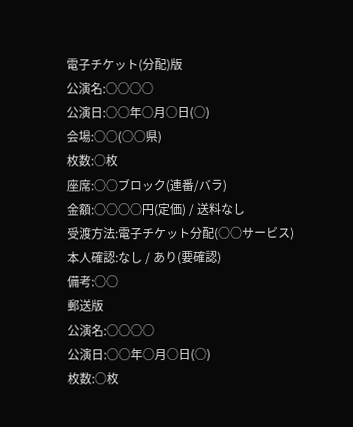電子チケット(分配)版
公演名:○○○○
公演日:○○年○月○日(○)
会場:○○(○○県)
枚数:○枚
座席:○○ブロック(連番/バラ)
金額:○○○○円(定価) / 送料なし
受渡方法:電子チケット分配(○○サービス)
本人確認:なし / あり(要確認)
備考:○○
郵送版
公演名:○○○○
公演日:○○年○月○日(○)
枚数:○枚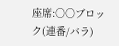座席:○○ブロック(連番/バラ)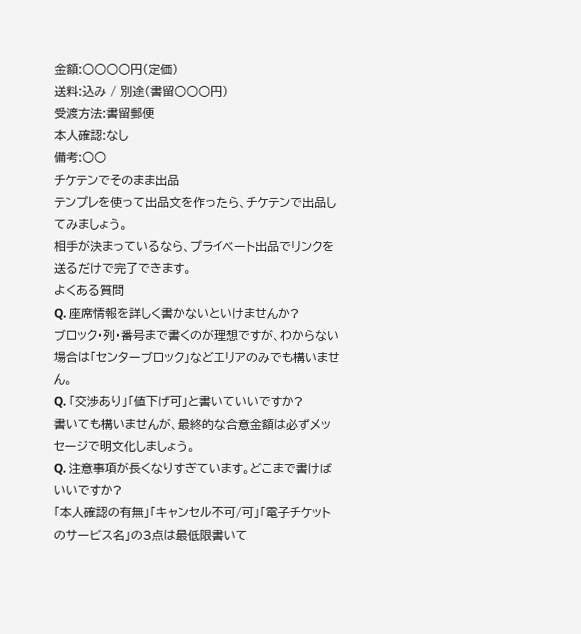金額:○○○○円(定価)
送料:込み / 別途(書留○○○円)
受渡方法:書留郵便
本人確認:なし
備考:○○
チケテンでそのまま出品
テンプレを使って出品文を作ったら、チケテンで出品してみましょう。
相手が決まっているなら、プライベート出品でリンクを送るだけで完了できます。
よくある質問
Q. 座席情報を詳しく書かないといけませんか?
ブロック・列・番号まで書くのが理想ですが、わからない場合は「センターブロック」などエリアのみでも構いません。
Q. 「交渉あり」「値下げ可」と書いていいですか?
書いても構いませんが、最終的な合意金額は必ずメッセージで明文化しましょう。
Q. 注意事項が長くなりすぎています。どこまで書けばいいですか?
「本人確認の有無」「キャンセル不可/可」「電子チケットのサービス名」の3点は最低限書いて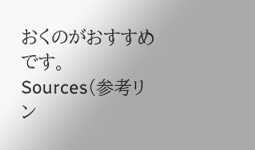おくのがおすすめです。
Sources(参考リン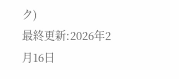ク)
最終更新:2026年2月16日